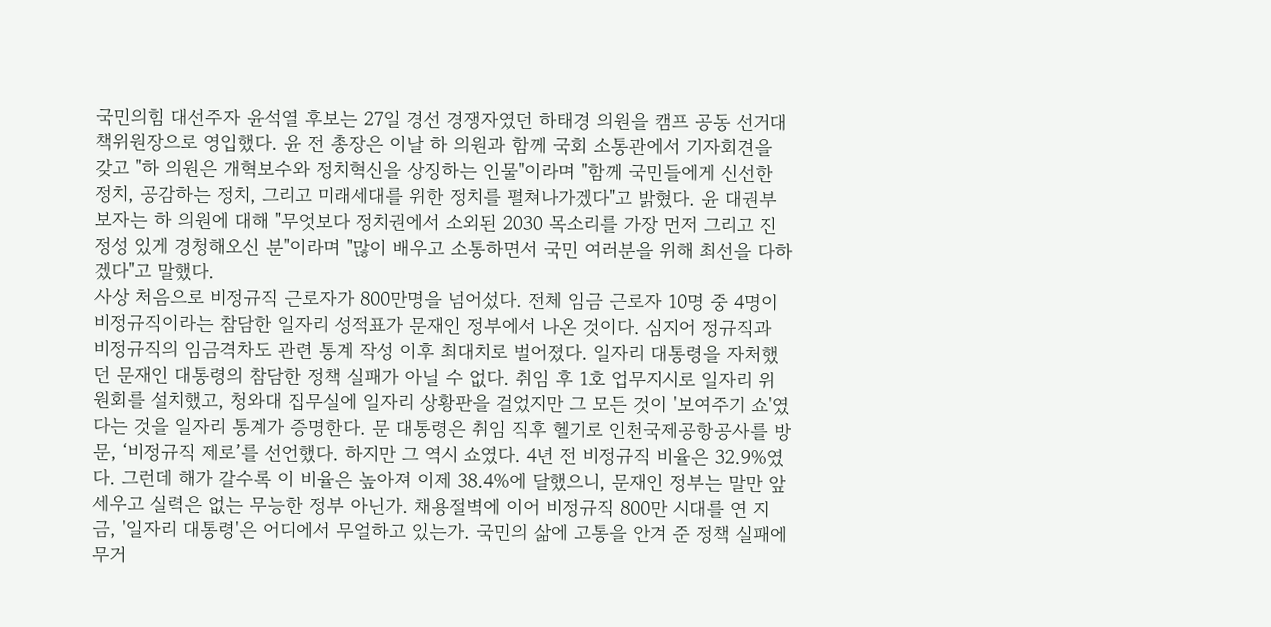국민의힘 대선주자 윤석열 후보는 27일 경선 경쟁자였던 하태경 의원을 캠프 공동 선거대책위원장으로 영입했다. 윤 전 총장은 이날 하 의원과 함께 국회 소통관에서 기자회견을 갖고 "하 의원은 개혁보수와 정치혁신을 상징하는 인물"이라며 "함께 국민들에게 신선한 정치, 공감하는 정치, 그리고 미래세대를 위한 정치를 펼쳐나가겠다"고 밝혔다. 윤 대권부보자는 하 의원에 대해 "무엇보다 정치권에서 소외된 2030 목소리를 가장 먼저 그리고 진정성 있게 경청해오신 분"이라며 "많이 배우고 소통하면서 국민 여러분을 위해 최선을 다하겠다"고 말했다.
사상 처음으로 비정규직 근로자가 800만명을 넘어섰다. 전체 임금 근로자 10명 중 4명이 비정규직이라는 참담한 일자리 성적표가 문재인 정부에서 나온 것이다. 심지어 정규직과 비정규직의 임금격차도 관련 통계 작성 이후 최대치로 벌어졌다. 일자리 대통령을 자처했던 문재인 대통령의 참담한 정책 실패가 아닐 수 없다. 취임 후 1호 업무지시로 일자리 위원회를 설치했고, 청와대 집무실에 일자리 상황판을 걸었지만 그 모든 것이 '보여주기 쇼'였다는 것을 일자리 통계가 증명한다. 문 대통령은 취임 직후 헬기로 인천국제공항공사를 방문, ‘비정규직 제로’를 선언했다. 하지만 그 역시 쇼였다. 4년 전 비정규직 비율은 32.9%였다. 그런데 해가 갈수록 이 비율은 높아져 이제 38.4%에 달했으니, 문재인 정부는 말만 앞세우고 실력은 없는 무능한 정부 아닌가. 채용절벽에 이어 비정규직 800만 시대를 연 지금, '일자리 대통령'은 어디에서 무얼하고 있는가. 국민의 삶에 고통을 안겨 준 정책 실패에 무거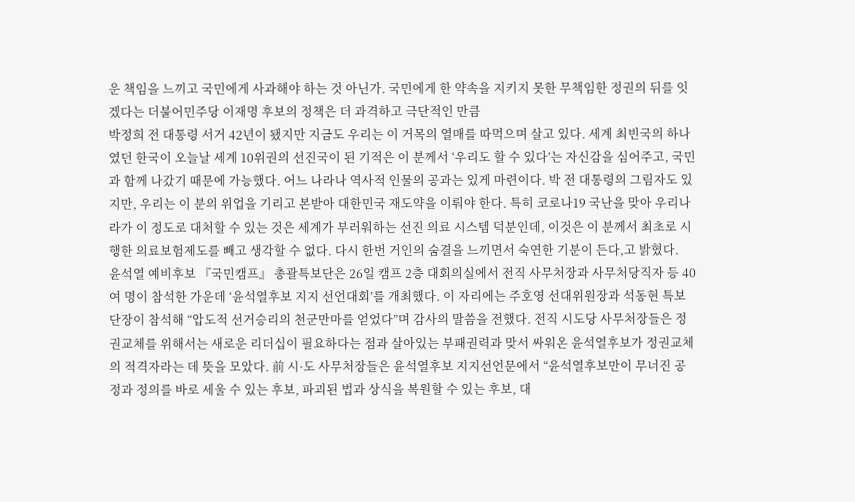운 책임을 느끼고 국민에게 사과해야 하는 것 아닌가. 국민에게 한 약속을 지키지 못한 무책임한 정권의 뒤를 잇겠다는 더불어민주당 이재명 후보의 정책은 더 과격하고 극단적인 만큼
박정희 전 대통령 서거 42년이 됐지만 지금도 우리는 이 거목의 열매를 따먹으며 살고 있다. 세계 최빈국의 하나였던 한국이 오늘날 세계 10위권의 선진국이 된 기적은 이 분께서 ‘우리도 할 수 있다’는 자신감을 심어주고, 국민과 함께 나갔기 때문에 가능했다. 어느 나라나 역사적 인물의 공과는 있게 마련이다. 박 전 대통령의 그림자도 있지만, 우리는 이 분의 위업을 기리고 본받아 대한민국 재도약을 이뤄야 한다. 특히 코로나19 국난을 맞아 우리나라가 이 정도로 대처할 수 있는 것은 세계가 부러워하는 선진 의료 시스템 덕분인데, 이것은 이 분께서 최초로 시행한 의료보험제도를 빼고 생각할 수 없다. 다시 한번 거인의 숨결을 느끼면서 숙연한 기분이 든다,고 밝혔다.
윤석열 예비후보 『국민캠프』 총괄특보단은 26일 캠프 2층 대회의실에서 전직 사무처장과 사무처당직자 등 40여 명이 참석한 가운데 ‘윤석열후보 지지 선언대회’를 개최했다. 이 자리에는 주호영 선대위원장과 석동현 특보단장이 참석해 “압도적 선거승리의 천군만마를 얻었다”며 감사의 말씀을 전했다. 전직 시도당 사무처장들은 정권교체를 위해서는 새로운 리더십이 필요하다는 점과 살아있는 부패권력과 맞서 싸워온 윤석열후보가 정권교체의 적격자라는 데 뜻을 모았다. 前 시·도 사무처장들은 윤석열후보 지지선언문에서 “윤석열후보만이 무너진 공정과 정의를 바로 세울 수 있는 후보, 파괴된 법과 상식을 복원할 수 있는 후보, 대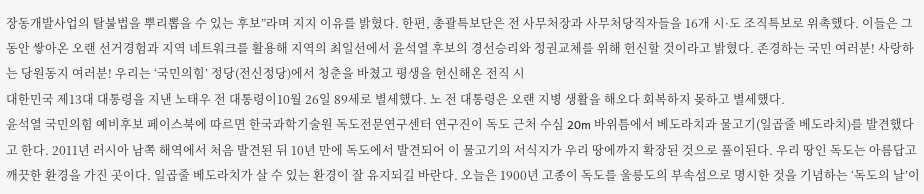장동개발사업의 탈불법을 뿌리뽑을 수 있는 후보”라며 지지 이유를 밝혔다. 한편, 총괄특보단은 전 사무처장과 사무처당직자들을 16개 시·도 조직특보로 위촉했다. 이들은 그 동안 쌓아온 오랜 선거경험과 지역 네트워크를 활용해 지역의 최일선에서 윤석열 후보의 경선승리와 정권교체를 위해 헌신할 것이라고 밝혔다. 존경하는 국민 여러분! 사랑하는 당원동지 여러분! 우리는 ‘국민의힘’ 정당(전신정당)에서 청춘을 바쳤고 평생을 헌신해온 전직 시
대한민국 제13대 대통령을 지낸 노태우 전 대통령이10월 26일 89세로 별세했다. 노 전 대통령은 오랜 지병 생활을 해오다 회복하지 몾하고 별세했다.
윤석열 국민의힘 예비후보 페이스북에 따르면 한국과학기술원 독도전문연구센터 연구진이 독도 근처 수심 20m 바위틈에서 베도라치과 물고기(일곱줄 베도라치)를 발견했다고 한다. 2011년 러시아 남쪽 해역에서 처음 발견된 뒤 10년 만에 독도에서 발견되어 이 물고기의 서식지가 우리 땅에까지 확장된 것으로 풀이된다. 우리 땅인 독도는 아름답고 깨끗한 환경을 가진 곳이다. 일곱줄 베도라치가 살 수 있는 환경이 잘 유지되길 바란다. 오늘은 1900년 고종이 독도를 울릉도의 부속섬으로 명시한 것을 기념하는 ‘독도의 날’이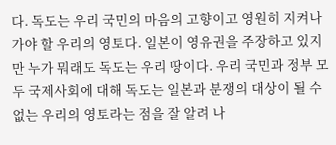다. 독도는 우리 국민의 마음의 고향이고 영원히 지켜나가야 할 우리의 영토다. 일본이 영유권을 주장하고 있지만 누가 뭐래도 독도는 우리 땅이다. 우리 국민과 정부 모두 국제사회에 대해 독도는 일본과 분쟁의 대상이 될 수 없는 우리의 영토라는 점을 잘 알려 나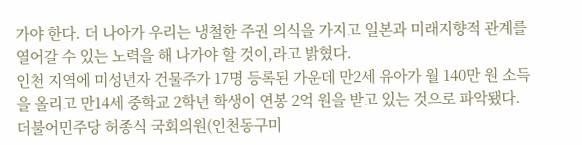가야 한다. 더 나아가 우리는 냉철한 주권 의식을 가지고 일본과 미래지향적 관계를 열어갈 수 있는 노력을 해 나가야 할 것이,라고 밝혔다.
인천 지역에 미성년자 건물주가 17명 등록된 가운데 만2세 유아가 월 140만 원 소득을 올리고 만14세 중학교 2학년 학생이 연봉 2억 원을 받고 있는 것으로 파악됐다. 더불어민주당 허종식 국회의원(인천동구미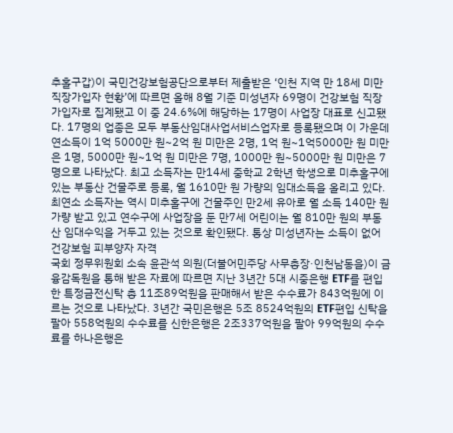추홀구갑)이 국민건강보험공단으로부터 제출받은 ‘인천 지역 만 18세 미만 직장가입자 현황’에 따르면 올해 8월 기준 미성년자 69명이 건강보험 직장가입자로 집계됐고 이 중 24.6%에 해당하는 17명이 사업장 대표로 신고됐다. 17명의 업종은 모두 부동산임대사업서비스업자로 등록됐으며 이 가운데 연소득이 1억 5000만 원~2억 원 미만은 2명, 1억 원~1억5000만 원 미만은 1명, 5000만 원~1억 원 미만은 7명, 1000만 원~5000만 원 미만은 7명으로 나타났다. 최고 소득자는 만14세 중학교 2학년 학생으로 미추홀구에 있는 부동산 건물주로 등록, 월 1610만 원 가량의 임대소득을 올리고 있다. 최연소 소득자는 역시 미추홀구에 건물주인 만2세 유아로 월 소득 140만 원 가량 받고 있고 연수구에 사업장을 둔 만7세 어린이는 월 810만 원의 부동산 임대수익을 거두고 있는 것으로 확인됐다. 통상 미성년자는 소득이 없어 건강보험 피부양자 자격
국회 정무위원회 소속 윤관석 의원(더불어민주당 사무총장·인천남동을)이 금융감독원을 통해 받은 자료에 따르면 지난 3년간 5대 시중은행 ETF를 편입한 특정금전신탁 총 11조89억원을 판매해서 받은 수수료가 843억원에 이르는 것으로 나타났다. 3년간 국민은행은 5조 8524억원의 ETF편입 신탁을 팔아 558억원의 수수료를 신한은행은 2조337억원을 팔아 99억원의 수수료를 하나은행은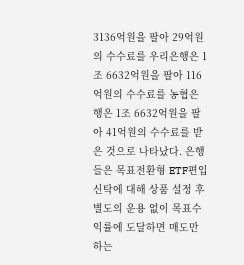3136억원을 팔아 29억원의 수수료를 우리은행은 1조 6632억원을 팔아 116억원의 수수료를 농협은행은 1조 6632억원을 팔아 41억원의 수수료를 받은 것으로 나타났다. 은행들은 목표전환형 ETF편입 신탁에 대해 상품 설정 후 별도의 운용 없이 목표수익률에 도달하면 매도만 하는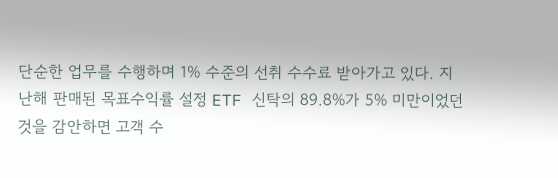단순한 업무를 수행하며 1% 수준의 선취 수수료 받아가고 있다. 지난해 판매된 목표수익률 설정 ETF 신탁의 89.8%가 5% 미만이었던 것을 감안하면 고객 수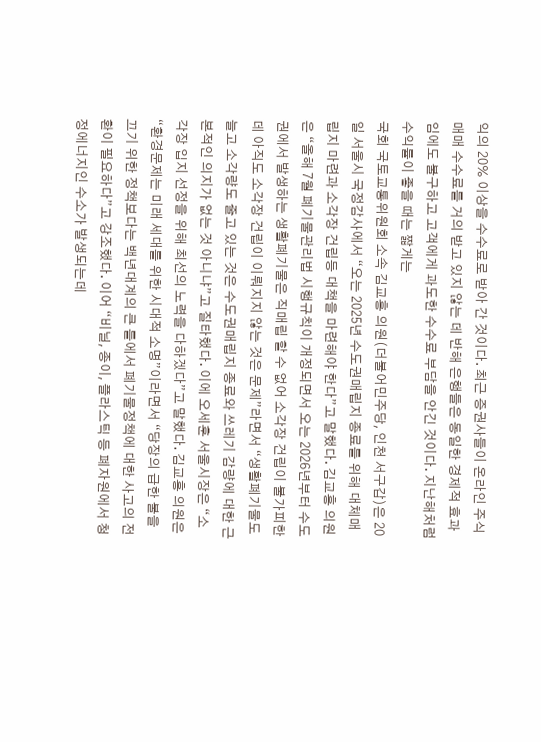익의 20% 이상을 수수료로 받아 간 것이다. 최근 증권사들이 온라인 주식매매 수수료를 거의 받고 있지 않는 데 반해 은행들은 동일한 경제적 효과임에도 불구하고 고객에게 과도한 수수료 부담을 안긴 것이다. 지난해처럼 수익률이 좋을 때는 짧게는
국회 국토교통위원회 소속 김교흥 의원(더불어민주당, 인천 서구갑)은 20일 서울시 국정감사에서 “오는 2025년 수도권매립지 종료를 위해 대체매립지 마련과 소각장 건립등 대책을 마련해야 한다”고 말했다. 김교흥 의원은 “올해 7월 폐기물관리법 시행규칙이 개정되면서 오는 2026년부터 수도권에서 발생하는 생활폐기물은 직매립 할 수 없어 소각장 건립이 불가피한데 아직도 소각장 건립이 이뤄지지 않는 것은 문제”라면서 “생활폐기물도 늘고 소각량도 줄고 있는 것은 수도권매립지 종료와 쓰레기 감량에 대한 근본적인 의지가 없는 것 아니냐”고 질타했다. 이에 오세훈 서울시장은 “소각장 입지 선정을 위해 최선의 노력을 다하겠다”고 말했다. 김교흥 의원은 “환경문제는 미래 세대를 위한 시대적 소명”이라면서 “당장의 급한 불을 끄기 위한 정책보다는 백년대계의 큰 틀에서 폐기물정책에 대한 사고의 전환이 필요하다”고 강조했다. 이어 “비닐, 종이, 플라스틱 등 폐자원에서 청정에너지인 수소가 발생되는데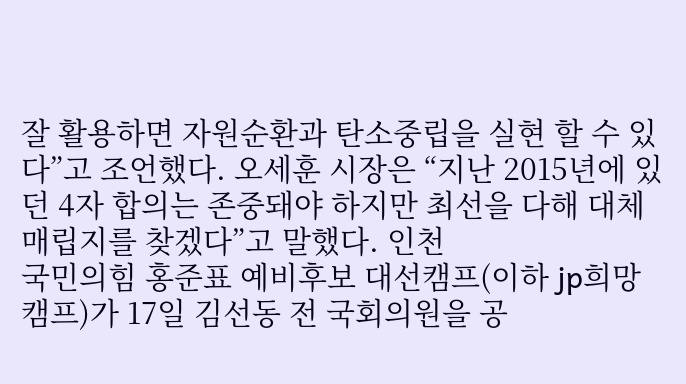잘 활용하면 자원순환과 탄소중립을 실현 할 수 있다”고 조언했다. 오세훈 시장은 “지난 2015년에 있던 4자 합의는 존중돼야 하지만 최선을 다해 대체매립지를 찾겠다”고 말했다. 인천
국민의힘 홍준표 예비후보 대선캠프(이하 jp희망캠프)가 17일 김선동 전 국회의원을 공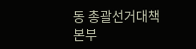동 총괄선거대책본부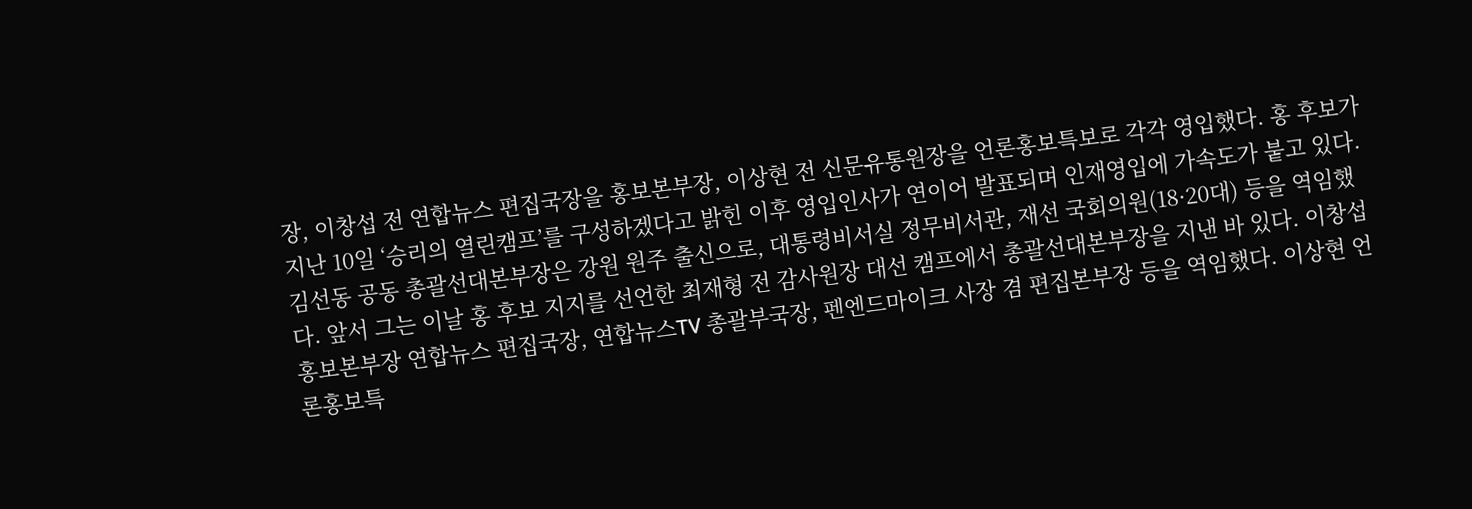장, 이창섭 전 연합뉴스 편집국장을 홍보본부장, 이상현 전 신문유통원장을 언론홍보특보로 각각 영입했다. 홍 후보가 지난 10일 ‘승리의 열린캠프’를 구성하겠다고 밝힌 이후 영입인사가 연이어 발표되며 인재영입에 가속도가 붙고 있다. 김선동 공동 총괄선대본부장은 강원 원주 출신으로, 대통령비서실 정무비서관, 재선 국회의원(18·20대) 등을 역임했다. 앞서 그는 이날 홍 후보 지지를 선언한 최재형 전 감사원장 대선 캠프에서 총괄선대본부장을 지낸 바 있다. 이창섭 홍보본부장 연합뉴스 편집국장, 연합뉴스TV 총괄부국장, 펜엔드마이크 사장 겸 편집본부장 등을 역임했다. 이상현 언론홍보특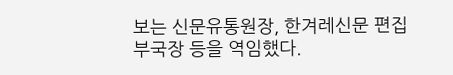보는 신문유통원장, 한겨레신문 편집부국장 등을 역임했다.